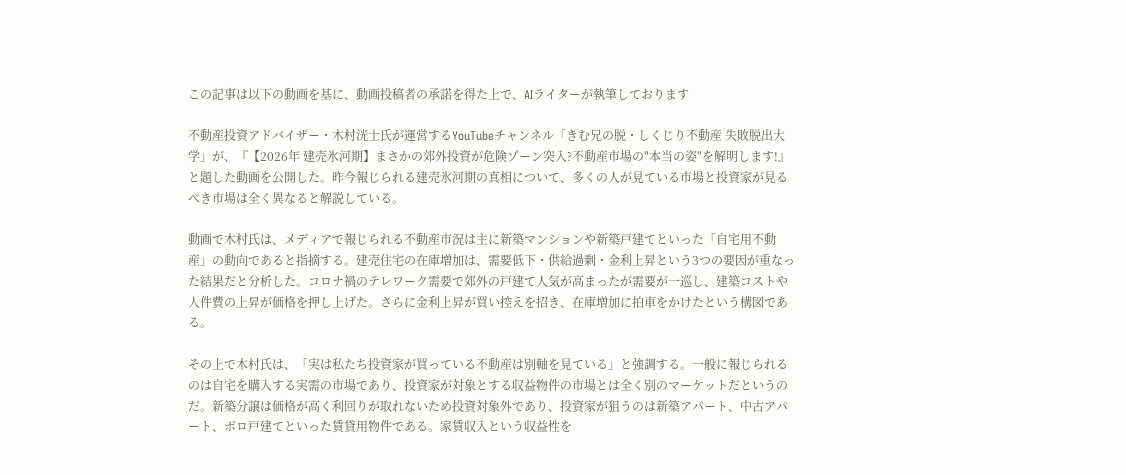この記事は以下の動画を基に、動画投稿者の承諾を得た上で、AIライターが執筆しております

不動産投資アドバイザー・木村洸士氏が運営するYouTubeチャンネル「きむ兄の脱・しくじり不動産 失敗脱出大学」が、『【2026年 建売氷河期】まさかの郊外投資が危険ゾーン突入?不動産市場の"本当の姿"を解明します!』と題した動画を公開した。昨今報じられる建売氷河期の真相について、多くの人が見ている市場と投資家が見るべき市場は全く異なると解説している。

動画で木村氏は、メディアで報じられる不動産市況は主に新築マンションや新築戸建てといった「自宅用不動産」の動向であると指摘する。建売住宅の在庫増加は、需要低下・供給過剰・金利上昇という3つの要因が重なった結果だと分析した。コロナ禍のテレワーク需要で郊外の戸建て人気が高まったが需要が一巡し、建築コストや人件費の上昇が価格を押し上げた。さらに金利上昇が買い控えを招き、在庫増加に拍車をかけたという構図である。

その上で木村氏は、「実は私たち投資家が買っている不動産は別軸を見ている」と強調する。一般に報じられるのは自宅を購入する実需の市場であり、投資家が対象とする収益物件の市場とは全く別のマーケットだというのだ。新築分譲は価格が高く利回りが取れないため投資対象外であり、投資家が狙うのは新築アパート、中古アパート、ボロ戸建てといった賃貸用物件である。家賃収入という収益性を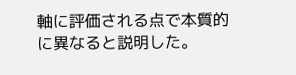軸に評価される点で本質的に異なると説明した。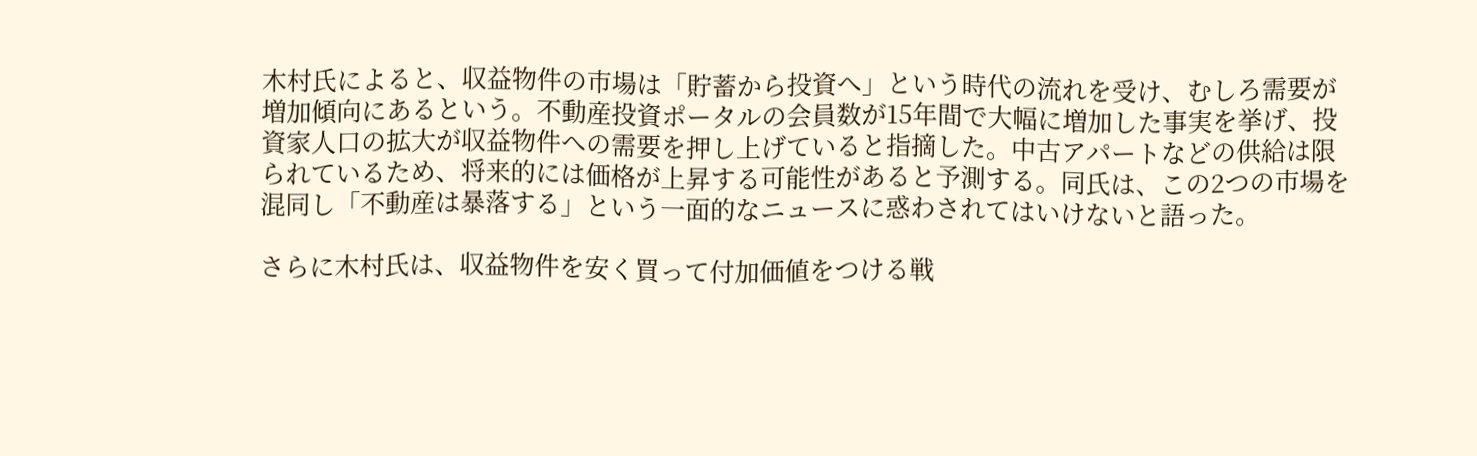木村氏によると、収益物件の市場は「貯蓄から投資へ」という時代の流れを受け、むしろ需要が増加傾向にあるという。不動産投資ポータルの会員数が15年間で大幅に増加した事実を挙げ、投資家人口の拡大が収益物件への需要を押し上げていると指摘した。中古アパートなどの供給は限られているため、将来的には価格が上昇する可能性があると予測する。同氏は、この2つの市場を混同し「不動産は暴落する」という一面的なニュースに惑わされてはいけないと語った。

さらに木村氏は、収益物件を安く買って付加価値をつける戦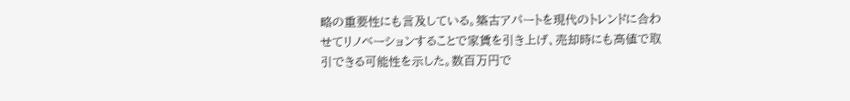略の重要性にも言及している。築古アパートを現代のトレンドに合わせてリノベーションすることで家賃を引き上げ、売却時にも高値で取引できる可能性を示した。数百万円で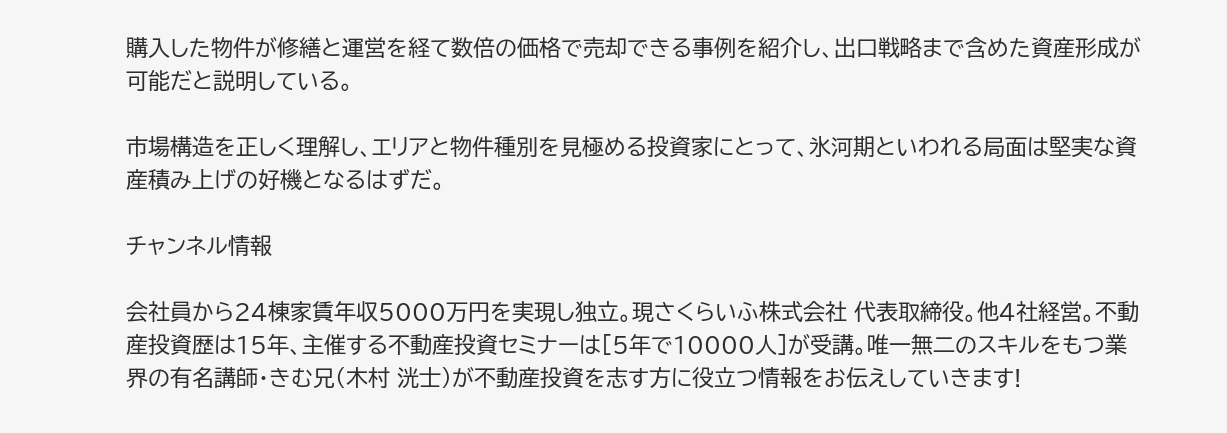購入した物件が修繕と運営を経て数倍の価格で売却できる事例を紹介し、出口戦略まで含めた資産形成が可能だと説明している。

市場構造を正しく理解し、エリアと物件種別を見極める投資家にとって、氷河期といわれる局面は堅実な資産積み上げの好機となるはずだ。

チャンネル情報

会社員から24棟家賃年収5000万円を実現し独立。現さくらいふ株式会社 代表取締役。他4社経営。不動産投資歴は15年、主催する不動産投資セミナーは[5年で10000人]が受講。唯一無二のスキルをもつ業界の有名講師・きむ兄(木村 洸士)が不動産投資を志す方に役立つ情報をお伝えしていきます!